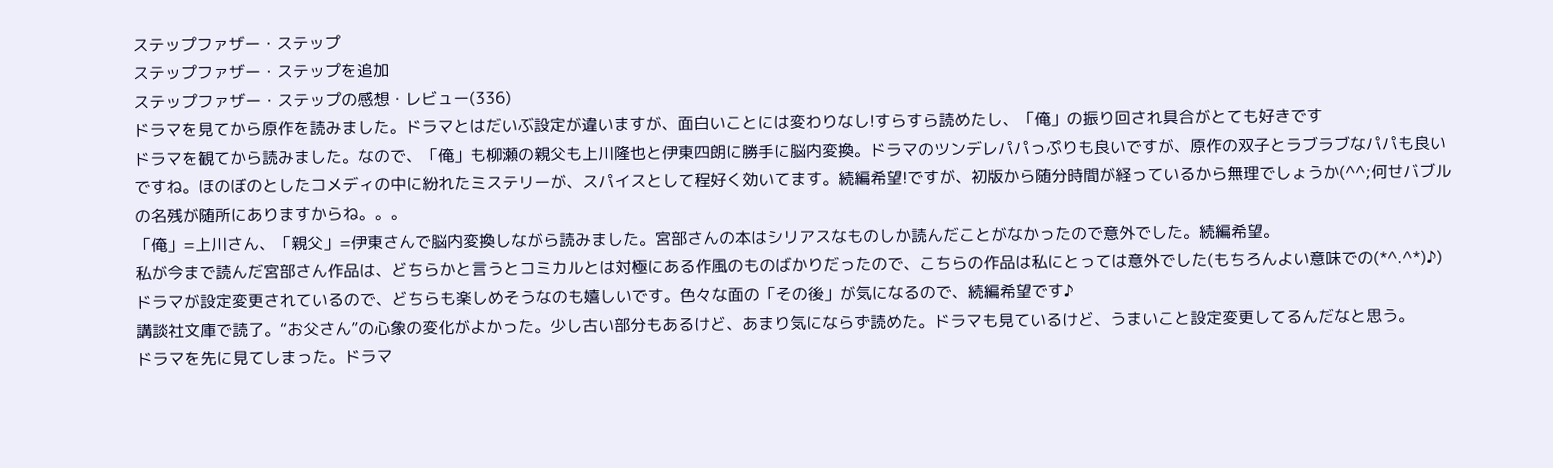ステップファザー・ステップ
ステップファザー・ステップを追加
ステップファザー・ステップの感想・レビュー(336)
ドラマを見てから原作を読みました。ドラマとはだいぶ設定が違いますが、面白いことには変わりなし!すらすら読めたし、「俺」の振り回され具合がとても好きです
ドラマを観てから読みました。なので、「俺」も柳瀬の親父も上川隆也と伊東四朗に勝手に脳内変換。ドラマのツンデレパパっぷりも良いですが、原作の双子とラブラブなパパも良いですね。ほのぼのとしたコメディの中に紛れたミステリーが、スパイスとして程好く効いてます。続編希望!ですが、初版から随分時間が経っているから無理でしょうか(^^;何せバブルの名残が随所にありますからね。。。
「俺」=上川さん、「親父」=伊東さんで脳内変換しながら読みました。宮部さんの本はシリアスなものしか読んだことがなかったので意外でした。続編希望。
私が今まで読んだ宮部さん作品は、どちらかと言うとコミカルとは対極にある作風のものばかりだったので、こちらの作品は私にとっては意外でした(もちろんよい意味での(*^.^*)♪)ドラマが設定変更されているので、どちらも楽しめそうなのも嬉しいです。色々な面の「その後」が気になるので、続編希望です♪
講談社文庫で読了。“お父さん”の心象の変化がよかった。少し古い部分もあるけど、あまり気にならず読めた。ドラマも見ているけど、うまいこと設定変更してるんだなと思う。
ドラマを先に見てしまった。ドラマ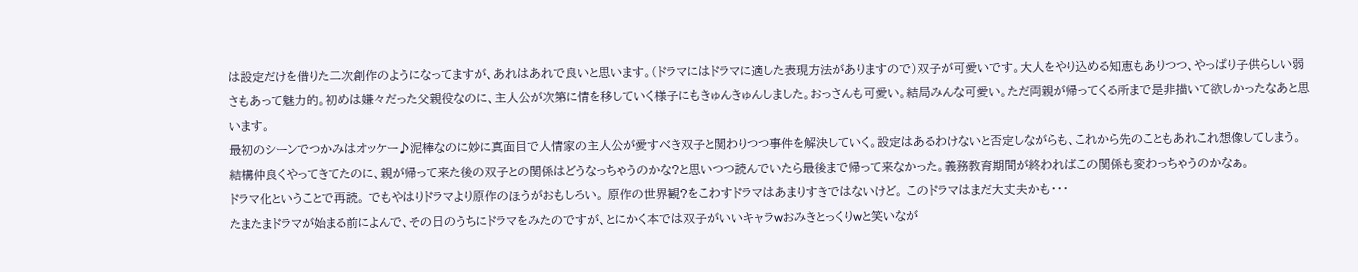は設定だけを借りた二次創作のようになってますが、あれはあれで良いと思います。(ドラマにはドラマに適した表現方法がありますので)双子が可愛いです。大人をやり込める知恵もありつつ、やっぱり子供らしい弱さもあって魅力的。初めは嫌々だった父親役なのに、主人公が次第に情を移していく様子にもきゅんきゅんしました。おっさんも可愛い。結局みんな可愛い。ただ両親が帰ってくる所まで是非描いて欲しかったなあと思います。
最初のシーンでつかみはオッケー♪泥棒なのに妙に真面目で人情家の主人公が愛すべき双子と関わりつつ事件を解決していく。設定はあるわけないと否定しながらも、これから先のこともあれこれ想像してしまう。
結構仲良くやってきてたのに、親が帰って来た後の双子との関係はどうなっちゃうのかな?と思いつつ読んでいたら最後まで帰って来なかった。義務教育期間が終わればこの関係も変わっちゃうのかなぁ。
ドラマ化ということで再読。 でもやはりドラマより原作のほうがおもしろい。 原作の世界観?をこわすドラマはあまりすきではないけど。 このドラマはまだ大丈夫かも・・・
たまたまドラマが始まる前によんで、その日のうちにドラマをみたのですが、とにかく本では双子がいいキャラwおみきとっくりwと笑いなが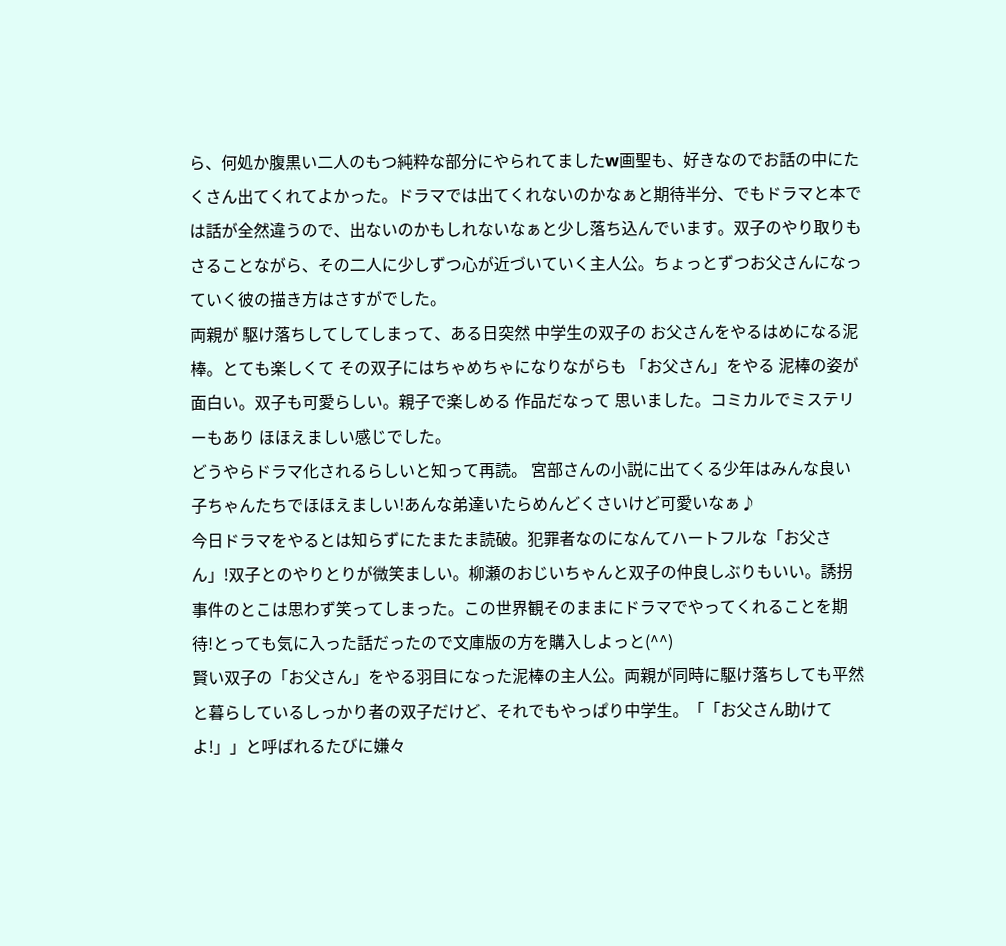ら、何処か腹黒い二人のもつ純粋な部分にやられてましたw画聖も、好きなのでお話の中にたくさん出てくれてよかった。ドラマでは出てくれないのかなぁと期待半分、でもドラマと本では話が全然違うので、出ないのかもしれないなぁと少し落ち込んでいます。双子のやり取りもさることながら、その二人に少しずつ心が近づいていく主人公。ちょっとずつお父さんになっていく彼の描き方はさすがでした。
両親が 駆け落ちしてしてしまって、ある日突然 中学生の双子の お父さんをやるはめになる泥棒。とても楽しくて その双子にはちゃめちゃになりながらも 「お父さん」をやる 泥棒の姿が 面白い。双子も可愛らしい。親子で楽しめる 作品だなって 思いました。コミカルでミステリーもあり ほほえましい感じでした。
どうやらドラマ化されるらしいと知って再読。 宮部さんの小説に出てくる少年はみんな良い子ちゃんたちでほほえましい!あんな弟達いたらめんどくさいけど可愛いなぁ♪
今日ドラマをやるとは知らずにたまたま読破。犯罪者なのになんてハートフルな「お父さん」!双子とのやりとりが微笑ましい。柳瀬のおじいちゃんと双子の仲良しぶりもいい。誘拐事件のとこは思わず笑ってしまった。この世界観そのままにドラマでやってくれることを期待!とっても気に入った話だったので文庫版の方を購入しよっと(^^)
賢い双子の「お父さん」をやる羽目になった泥棒の主人公。両親が同時に駆け落ちしても平然と暮らしているしっかり者の双子だけど、それでもやっぱり中学生。「「お父さん助けてよ!」」と呼ばれるたびに嫌々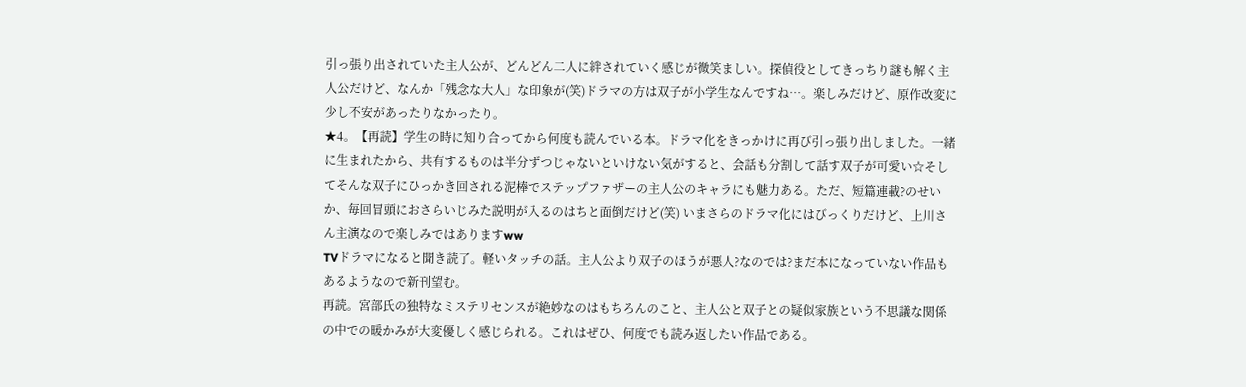引っ張り出されていた主人公が、どんどん二人に絆されていく感じが微笑ましい。探偵役としてきっちり謎も解く主人公だけど、なんか「残念な大人」な印象が(笑)ドラマの方は双子が小学生なんですね…。楽しみだけど、原作改変に少し不安があったりなかったり。
★4。【再読】学生の時に知り合ってから何度も読んでいる本。ドラマ化をきっかけに再び引っ張り出しました。一緒に生まれたから、共有するものは半分ずつじゃないといけない気がすると、会話も分割して話す双子が可愛い☆そしてそんな双子にひっかき回される泥棒でステップファザーの主人公のキャラにも魅力ある。ただ、短篇連載?のせいか、毎回冒頭におさらいじみた説明が入るのはちと面倒だけど(笑) いまさらのドラマ化にはびっくりだけど、上川さん主演なので楽しみではありますww
TVドラマになると聞き読了。軽いタッチの話。主人公より双子のほうが悪人?なのでは?まだ本になっていない作品もあるようなので新刊望む。
再読。宮部氏の独特なミステリセンスが絶妙なのはもちろんのこと、主人公と双子との疑似家族という不思議な関係の中での暖かみが大変優しく感じられる。これはぜひ、何度でも読み返したい作品である。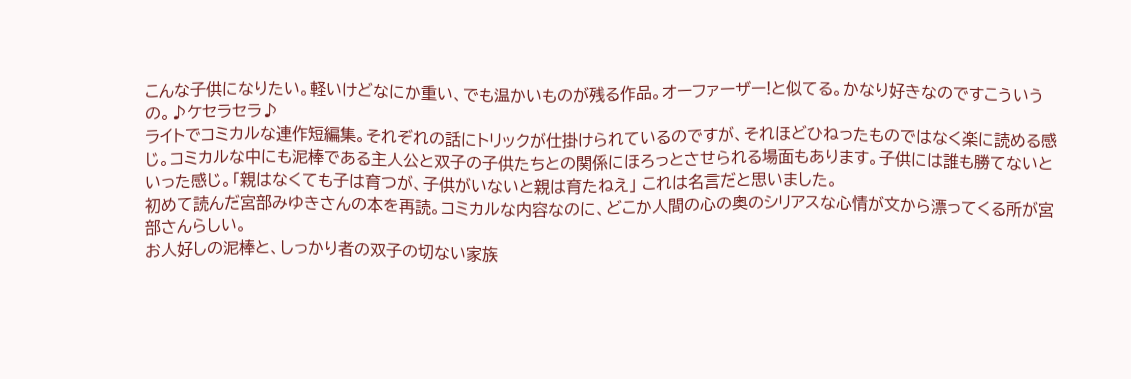こんな子供になりたい。軽いけどなにか重い、でも温かいものが残る作品。オーファーザー!と似てる。かなり好きなのですこういうの。♪ケセラセラ♪
ライトでコミカルな連作短編集。それぞれの話にトリックが仕掛けられているのですが、それほどひねったものではなく楽に読める感じ。コミカルな中にも泥棒である主人公と双子の子供たちとの関係にほろっとさせられる場面もあります。子供には誰も勝てないといった感じ。「親はなくても子は育つが、子供がいないと親は育たねえ」 これは名言だと思いました。
初めて読んだ宮部みゆきさんの本を再読。コミカルな内容なのに、どこか人間の心の奥のシリアスな心情が文から漂ってくる所が宮部さんらしい。
お人好しの泥棒と、しっかり者の双子の切ない家族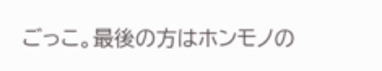ごっこ。最後の方はホンモノの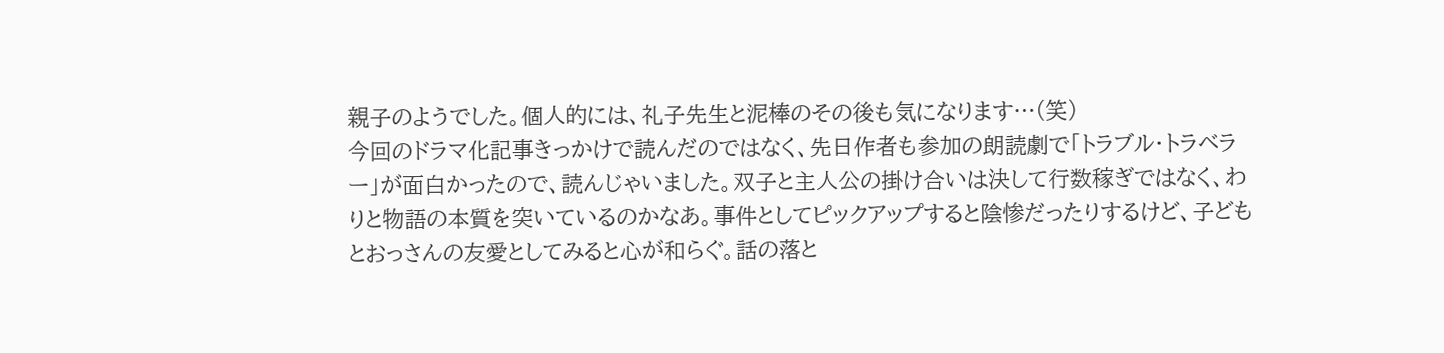親子のようでした。個人的には、礼子先生と泥棒のその後も気になります…(笑)
今回のドラマ化記事きっかけで読んだのではなく、先日作者も参加の朗読劇で「トラブル・トラベラー」が面白かったので、読んじゃいました。双子と主人公の掛け合いは決して行数稼ぎではなく、わりと物語の本質を突いているのかなあ。事件としてピックアップすると陰惨だったりするけど、子どもとおっさんの友愛としてみると心が和らぐ。話の落と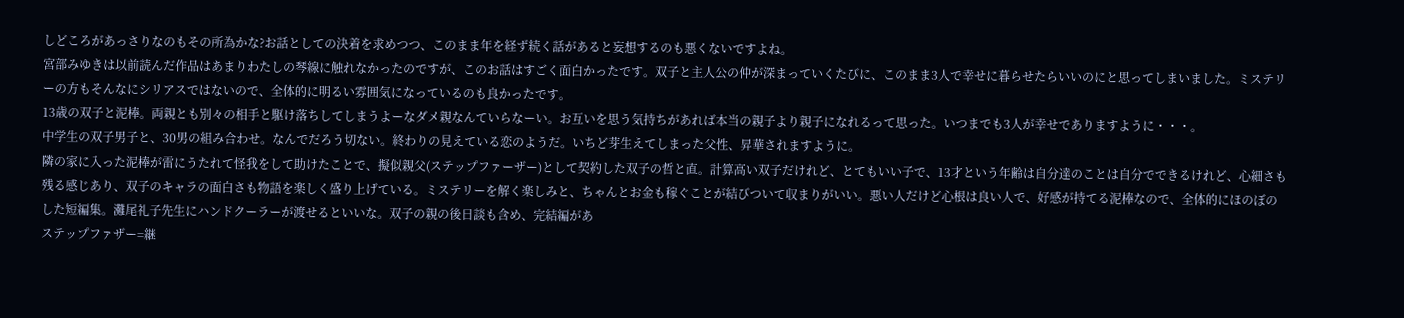しどころがあっさりなのもその所為かな?お話としての決着を求めつつ、このまま年を経ず続く話があると妄想するのも悪くないですよね。
宮部みゆきは以前読んだ作品はあまりわたしの琴線に触れなかったのですが、このお話はすごく面白かったです。双子と主人公の仲が深まっていくたびに、このまま3人で幸せに暮らせたらいいのにと思ってしまいました。ミステリーの方もそんなにシリアスではないので、全体的に明るい雰囲気になっているのも良かったです。
13歳の双子と泥棒。両親とも別々の相手と駆け落ちしてしまうよーなダメ親なんていらなーい。お互いを思う気持ちがあれば本当の親子より親子になれるって思った。いつまでも3人が幸せでありますように・・・。
中学生の双子男子と、30男の組み合わせ。なんでだろう切ない。終わりの見えている恋のようだ。いちど芽生えてしまった父性、昇華されますように。
隣の家に入った泥棒が雷にうたれて怪我をして助けたことで、擬似親父(ステップファーザー)として契約した双子の哲と直。計算高い双子だけれど、とてもいい子で、13才という年齢は自分達のことは自分でできるけれど、心細さも残る感じあり、双子のキャラの面白さも物語を楽しく盛り上げている。ミステリーを解く楽しみと、ちゃんとお金も稼ぐことが結びついて収まりがいい。悪い人だけど心根は良い人で、好感が持てる泥棒なので、全体的にほのぼのした短編集。灘尾礼子先生にハンドクーラーが渡せるといいな。双子の親の後日談も含め、完結編があ
ステップファザー=継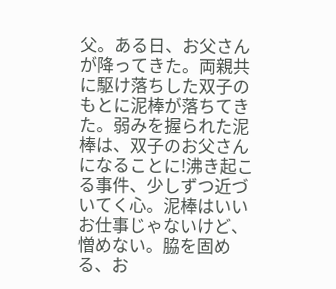父。ある日、お父さんが降ってきた。両親共に駆け落ちした双子のもとに泥棒が落ちてきた。弱みを握られた泥棒は、双子のお父さんになることに!沸き起こる事件、少しずつ近づいてく心。泥棒はいいお仕事じゃないけど、憎めない。脇を固める、お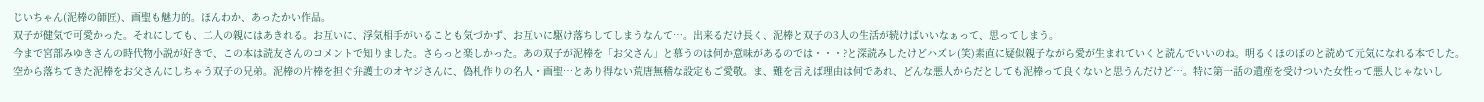じいちゃん(泥棒の師匠)、画聖も魅力的。ほんわか、あったかい作品。
双子が健気で可愛かった。それにしても、二人の親にはあきれる。お互いに、浮気相手がいることも気づかず、お互いに駆け落ちしてしまうなんて…。出来るだけ長く、泥棒と双子の3人の生活が続けばいいなぁって、思ってしまう。
今まで宮部みゆきさんの時代物小説が好きで、この本は読友さんのコメントで知りました。さらっと楽しかった。あの双子が泥棒を「お父さん」と慕うのは何か意味があるのでは・・・?と深読みしたけどハズレ(笑)素直に疑似親子ながら愛が生まれていくと読んでいいのね。明るくほのぼのと読めて元気になれる本でした。
空から落ちてきた泥棒をお父さんにしちゃう双子の兄弟。泥棒の片棒を担ぐ弁護士のオヤジさんに、偽札作りの名人・画聖…とあり得ない荒唐無稽な設定もご愛敬。ま、難を言えば理由は何であれ、どんな悪人からだとしても泥棒って良くないと思うんだけど…。特に第一話の遺産を受けついた女性って悪人じゃないし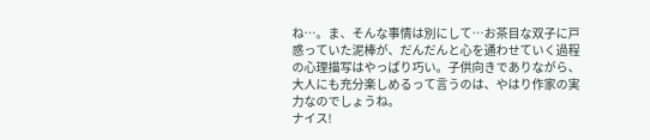ね…。ま、そんな事情は別にして…お茶目な双子に戸惑っていた泥棒が、だんだんと心を通わせていく過程の心理描写はやっぱり巧い。子供向きでありながら、大人にも充分楽しめるって言うのは、やはり作家の実力なのでしょうね。
ナイス!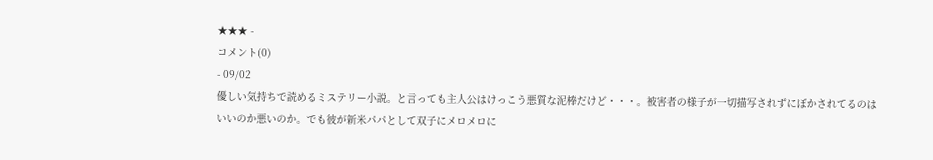★★★ -
コメント(0)
- 09/02
優しい気持ちで読めるミステリー小説。と言っても主人公はけっこう悪質な泥棒だけど・・・。被害者の様子が一切描写されずにぼかされてるのはいいのか悪いのか。でも彼が新米パパとして双子にメロメロに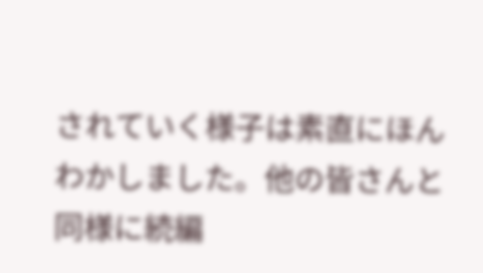されていく様子は素直にほんわかしました。他の皆さんと同様に続編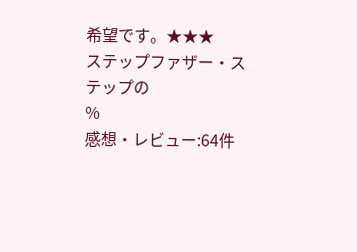希望です。★★★
ステップファザー・ステップの
%
感想・レビュー:64件